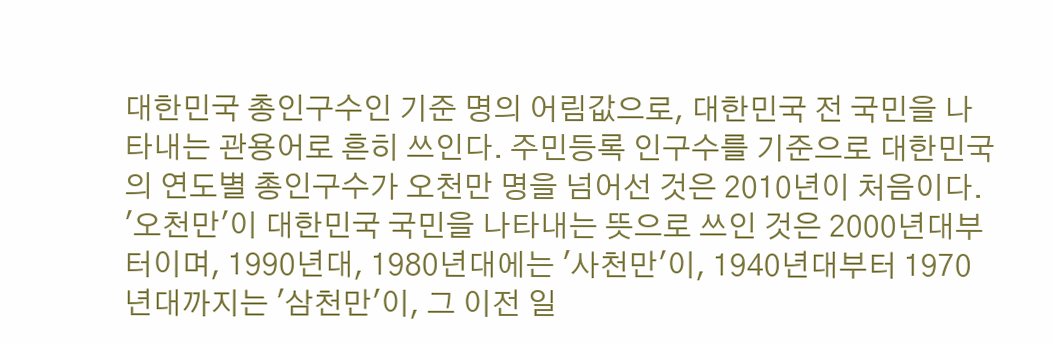대한민국 총인구수인 기준 명의 어림값으로, 대한민국 전 국민을 나타내는 관용어로 흔히 쓰인다. 주민등록 인구수를 기준으로 대한민국의 연도별 총인구수가 오천만 명을 넘어선 것은 2010년이 처음이다. '오천만'이 대한민국 국민을 나타내는 뜻으로 쓰인 것은 2000년대부터이며, 1990년대, 1980년대에는 '사천만'이, 1940년대부터 1970년대까지는 '삼천만'이, 그 이전 일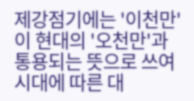제강점기에는 '이천만'이 현대의 '오천만'과 통용되는 뜻으로 쓰여 시대에 따른 대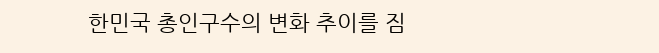한민국 총인구수의 변화 추이를 짐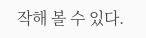작해 볼 수 있다.